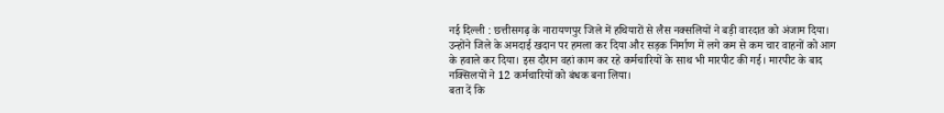नई दिल्ली : छत्तीसगढ़ के नारायणपुर जिले में हथियारों से लैस नक्सलियों ने बड़ी वारदात को अंजाम दिया। उन्होंने जिले के अमदाई खदान पर हमला कर दिया और सड़क निर्माण में लगे कम से कम चार वाहनों को आग के हवाले कर दिया। इस दौरान वहां काम कर रहे कर्मचारियों के साथ भी मारपीट की गई। मारपीट के बाद नक्सिलयों ने 12 कर्मचारियों को बंधक बना लिया।
बता दें कि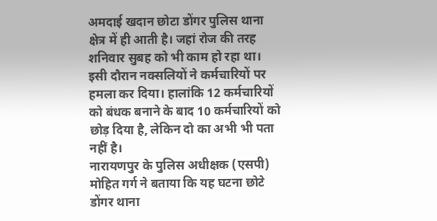अमदाई खदान छोटा डोंगर पुलिस थाना क्षेत्र में ही आती है। जहां रोज की तरह शनिवार सुबह को भी काम हो रहा था। इसी दौरान नक्सलियों ने कर्मचारियों पर हमला कर दिया। हालांकि 12 कर्मचारियों को बंधक बनाने के बाद 10 कर्मचारियों को छोड़ दिया है, लेकिन दो का अभी भी पता नहीं है।
नारायणपुर के पुलिस अधीक्षक (एसपी) मोहित गर्ग ने बताया कि यह घटना छोटे डोंगर थाना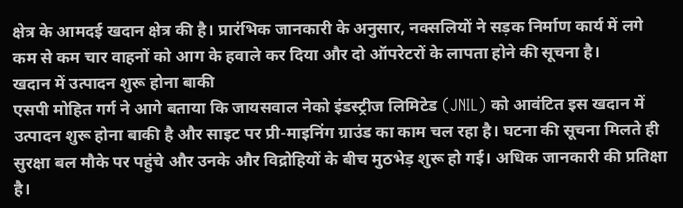क्षेत्र के आमदई खदान क्षेत्र की है। प्रारंभिक जानकारी के अनुसार, नक्सलियों ने सड़क निर्माण कार्य में लगे कम से कम चार वाहनों को आग के हवाले कर दिया और दो ऑपरेटरों के लापता होने की सूचना है।
खदान में उत्पादन शुरू होना बाकी
एसपी मोहित गर्ग ने आगे बताया कि जायसवाल नेको इंडस्ट्रीज लिमिटेड (JNIL) को आवंटित इस खदान में उत्पादन शुरू होना बाकी है और साइट पर प्री-माइनिंग ग्राउंड का काम चल रहा है। घटना की सूचना मिलते ही सुरक्षा बल मौके पर पहुंचे और उनके और विद्रोहियों के बीच मुठभेड़ शुरू हो गई। अधिक जानकारी की प्रतिक्षा है।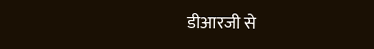डीआरजी से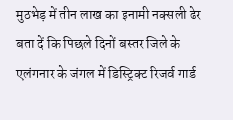मुठभेड़ में तीन लाख का इनामी नक्सली ढेर
बता दें कि पिछले दिनों बस्तर जिले के एलंगनार के जंगल में डिस्ट्रिक्ट रिजर्व गार्ड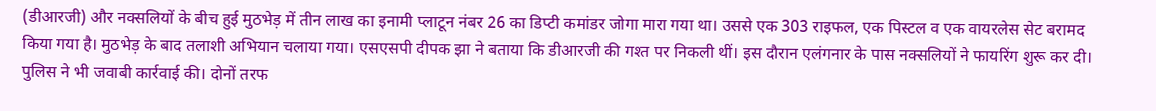(डीआरजी) और नक्सलियों के बीच हुई मुठभेड़ में तीन लाख का इनामी प्लाटून नंबर 26 का डिप्टी कमांडर जोगा मारा गया था। उससे एक 303 राइफल, एक पिस्टल व एक वायरलेस सेट बरामद किया गया है। मुठभेड़ के बाद तलाशी अभियान चलाया गया। एसएसपी दीपक झा ने बताया कि डीआरजी की गश्त पर निकली थीं। इस दौरान एलंगनार के पास नक्सलियों ने फायरिंग शुरू कर दी। पुलिस ने भी जवाबी कार्रवाई की। दोनों तरफ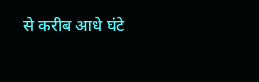से करीब आधे घंटे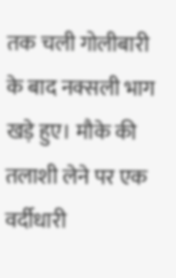तक चली गोलीबारी के बाद नक्सली भाग खड़े हुए। मौके की तलाशी लेने पर एक वर्दीधारी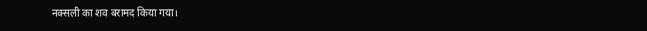नक्सली का शव बरामद किया गया।